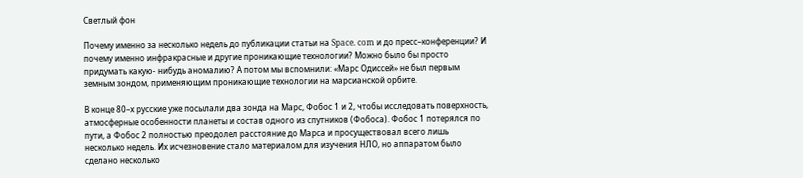Светлый фон

Почему именно за несколько недель до публикации статьи на Space. com и до пресс–конференции? И почему именно инфракрасные и другие проникающие технологии? Можно было бы просто придумать какую- нибудь аномалию? А потом мы вспомнили: «Марс Одиссей» не был первым земным зондом, применяющим проникающие технологии на марсианской орбите.

В конце 80–х русские уже посылали два зонда на Марс, Фобос 1 и 2, чтобы исследовать поверхность, атмосферные особенности планеты и состав одного из спутников (Фобоса). Фобос 1 потерялся по пути, а Фобос 2 полностью преодолел расстояние до Марса и просуществовал всего лишь несколько недель. Их исчезновение стало материалом для изучения НЛО, но аппаратом было сделано несколько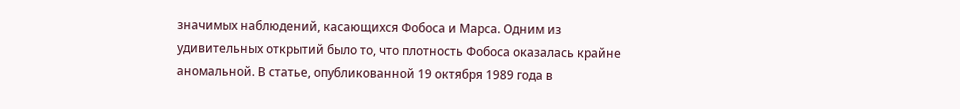значимых наблюдений, касающихся Фобоса и Марса. Одним из удивительных открытий было то, что плотность Фобоса оказалась крайне аномальной. В статье, опубликованной 19 октября 1989 года в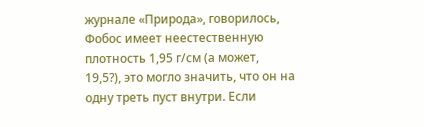журнале «Природа», говорилось, Фобос имеет неестественную плотность 1,95 г/см (а может, 19,5?), это могло значить, что он на одну треть пуст внутри. Если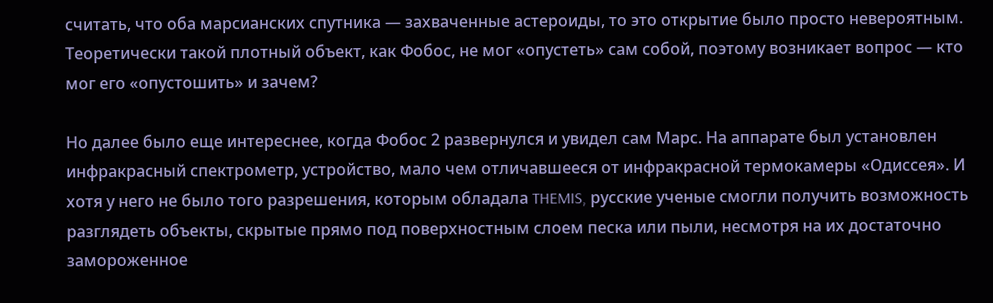считать, что оба марсианских спутника — захваченные астероиды, то это открытие было просто невероятным. Теоретически такой плотный объект, как Фобос, не мог «опустеть» сам собой, поэтому возникает вопрос — кто мог его «опустошить» и зачем?

Но далее было еще интереснее, когда Фобос 2 развернулся и увидел сам Марс. На аппарате был установлен инфракрасный спектрометр, устройство, мало чем отличавшееся от инфракрасной термокамеры «Одиссея». И хотя у него не было того разрешения, которым обладала THEMIS, русские ученые смогли получить возможность разглядеть объекты, скрытые прямо под поверхностным слоем песка или пыли, несмотря на их достаточно замороженное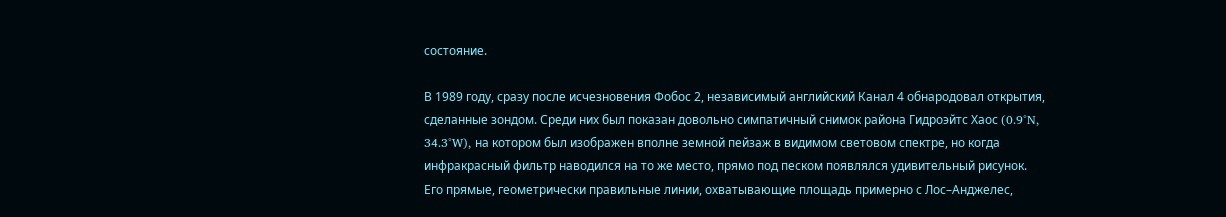состояние.

В 1989 году, сразу после исчезновения Фобос 2, независимый английский Канал 4 обнародовал открытия, сделанные зондом. Среди них был показан довольно симпатичный снимок района Гидроэйтс Хаос (0.9°N, 34.3°W), на котором был изображен вполне земной пейзаж в видимом световом спектре, но когда инфракрасный фильтр наводился на то же место, прямо под песком появлялся удивительный рисунок. Его прямые, геометрически правильные линии, охватывающие площадь примерно с Лос–Анджелес,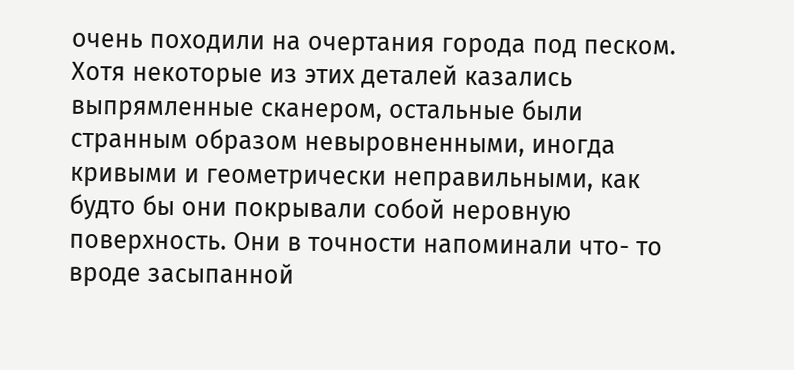очень походили на очертания города под песком. Хотя некоторые из этих деталей казались выпрямленные сканером, остальные были странным образом невыровненными, иногда кривыми и геометрически неправильными, как будто бы они покрывали собой неровную поверхность. Они в точности напоминали что- то вроде засыпанной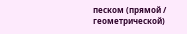песком (прямой / геометрической)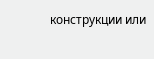конструкции или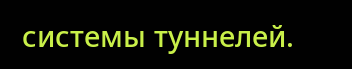системы туннелей.